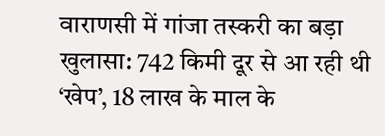वाराणसी में गांजा तस्करी का बड़ा खुलासा: 742 किमी दूर से आ रही थी ‘खेप’, 18 लाख के माल के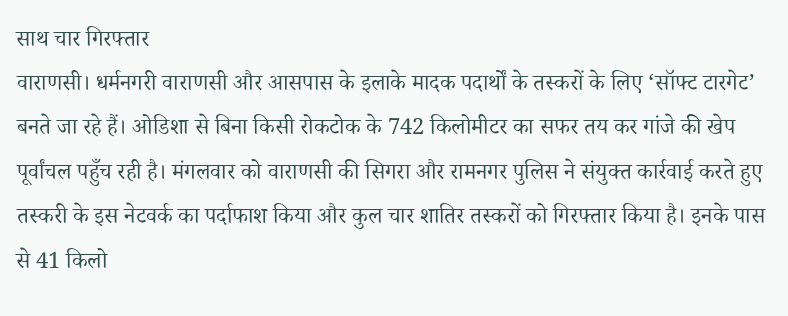साथ चार गिरफ्तार
वाराणसी। धर्मनगरी वाराणसी और आसपास के इलाके मादक पदार्थों के तस्करों के लिए ‘सॉफ्ट टारगेट’ बनते जा रहे हैं। ओडिशा से बिना किसी रोकटोक के 742 किलोमीटर का सफर तय कर गांजे की खेप पूर्वांचल पहुँच रही है। मंगलवार को वाराणसी की सिगरा और रामनगर पुलिस ने संयुक्त कार्रवाई करते हुए तस्करी के इस नेटवर्क का पर्दाफाश किया और कुल चार शातिर तस्करों को गिरफ्तार किया है। इनके पास से 41 किलो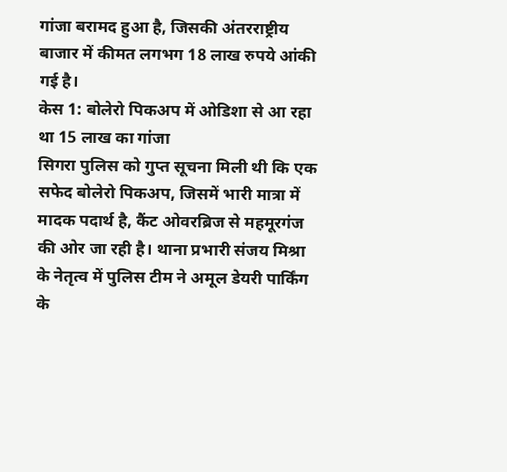गांजा बरामद हुआ है, जिसकी अंतरराष्ट्रीय बाजार में कीमत लगभग 18 लाख रुपये आंकी गई है।
केस 1: बोलेरो पिकअप में ओडिशा से आ रहा था 15 लाख का गांजा
सिगरा पुलिस को गुप्त सूचना मिली थी कि एक सफेद बोलेरो पिकअप, जिसमें भारी मात्रा में मादक पदार्थ है, कैंट ओवरब्रिज से महमूरगंज की ओर जा रही है। थाना प्रभारी संजय मिश्रा के नेतृत्व में पुलिस टीम ने अमूल डेयरी पार्किंग के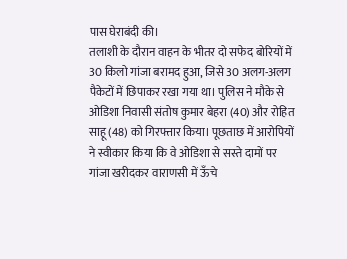पास घेराबंदी की।
तलाशी के दौरान वाहन के भीतर दो सफेद बोरियों में 30 किलो गांजा बरामद हुआ, जिसे 30 अलग-अलग पैकेटों में छिपाकर रखा गया था। पुलिस ने मौके से ओडिशा निवासी संतोष कुमार बेहरा (40) और रोहित साहू (48) को गिरफ्तार किया। पूछताछ में आरोपियों ने स्वीकार किया कि वे ओडिशा से सस्ते दामों पर गांजा खरीदकर वाराणसी में ऊँचे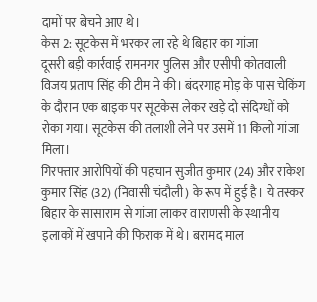दामों पर बेचने आए थे।
केस 2: सूटकेस में भरकर ला रहे थे बिहार का गांजा
दूसरी बड़ी कार्रवाई रामनगर पुलिस और एसीपी कोतवाली विजय प्रताप सिंह की टीम ने की। बंदरगाह मोड़ के पास चेकिंग के दौरान एक बाइक पर सूटकेस लेकर खड़े दो संदिग्धों को रोका गया। सूटकेस की तलाशी लेने पर उसमें 11 किलो गांजा मिला।
गिरफ्तार आरोपियों की पहचान सुजीत कुमार (24) और राकेश कुमार सिंह (32) (निवासी चंदौली) के रूप में हुई है। ये तस्कर बिहार के सासाराम से गांजा लाकर वाराणसी के स्थानीय इलाकों में खपाने की फिराक में थे। बरामद माल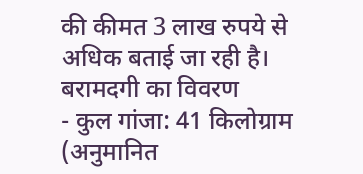की कीमत 3 लाख रुपये से अधिक बताई जा रही है।
बरामदगी का विवरण
- कुल गांजा: 41 किलोग्राम (अनुमानित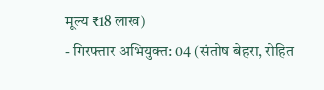मूल्य ₹18 लाख)
- गिरफ्तार अभियुक्त: 04 (संतोष बेहरा, रोहित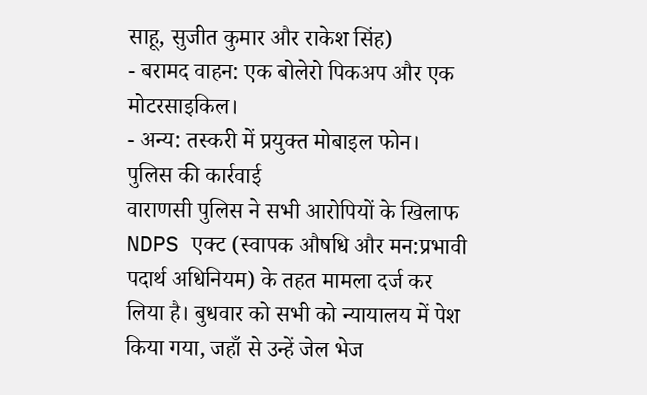साहू, सुजीत कुमार और राकेश सिंह)
- बरामद वाहन: एक बोलेरो पिकअप और एक मोटरसाइकिल।
- अन्य: तस्करी में प्रयुक्त मोबाइल फोन।
पुलिस की कार्रवाई
वाराणसी पुलिस ने सभी आरोपियों के खिलाफ NDPS एक्ट (स्वापक औषधि और मन:प्रभावी पदार्थ अधिनियम) के तहत मामला दर्ज कर लिया है। बुधवार को सभी को न्यायालय में पेश किया गया, जहाँ से उन्हें जेल भेज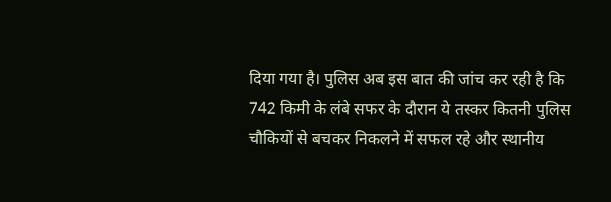दिया गया है। पुलिस अब इस बात की जांच कर रही है कि 742 किमी के लंबे सफर के दौरान ये तस्कर कितनी पुलिस चौकियों से बचकर निकलने में सफल रहे और स्थानीय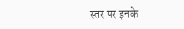स्तर पर इनके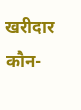खरीदार कौन-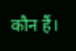कौन हैं।